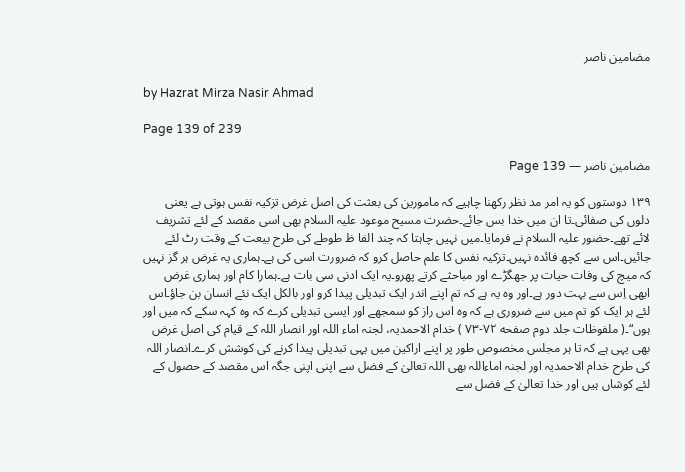مضامین ناصر

by Hazrat Mirza Nasir Ahmad

Page 139 of 239

مضامین ناصر — Page 139

۱۳۹ دوستوں کو یہ امر مد نظر رکھنا چاہیے کہ مامورین کی بعثت کی اصل غرض تزکیہ نفس ہوتی ہے یعنی دلوں کی صفائی۔تا ان میں خدا بس جائے۔حضرت مسیح موعود علیہ السلام بھی اسی مقصد کے لئے تشریف لائے تھے۔حضور علیہ السلام نے فرمایا۔میں نہیں چاہتا کہ چند الفا ظ طوطے کی طرح بیعت کے وقت رٹ لئے جائیں۔اس سے کچھ فائدہ نہیں۔تزکیہ نفس کا علم حاصل کرو کہ ضرورت اسی کی ہے۔ہماری یہ غرض ہر گز نہیں کہ میچ کی وفات حیات پر جھگڑے اور مباحثے کرتے پھرو۔یہ ایک ادنی سی بات ہے۔ہمارا کام اور ہماری غرض ابھی اِس سے بہت دور ہے۔اور وہ یہ ہے کہ تم اپنے اندر ایک تبدیلی پیدا کرو اور بالکل ایک نئے انسان بن جاؤ۔اس لئے ہر ایک کو تم میں سے ضروری ہے کہ وہ اس راز کو سمجھے اور ایسی تبدیلی کرے کہ وہ کہہ سکے کہ میں اور ہوں“۔( ملفوظات جلد دوم صفحه ۷۲-۷۳ ) خدام الاحمدیہ، لجنہ اماء اللہ اور انصار اللہ کے قیام کی اصل غرض بھی یہی ہے کہ تا ہر مجلس مخصوص طور پر اپنے اراکین میں یہی تبدیلی پیدا کرنے کی کوشش کرے۔انصار اللہ کی طرح خدام الاحمدیہ اور لجنہ اماءاللہ بھی اللہ تعالیٰ کے فضل سے اپنی اپنی جگہ اس مقصد کے حصول کے لئے کوشاں ہیں اور خدا تعالیٰ کے فضل سے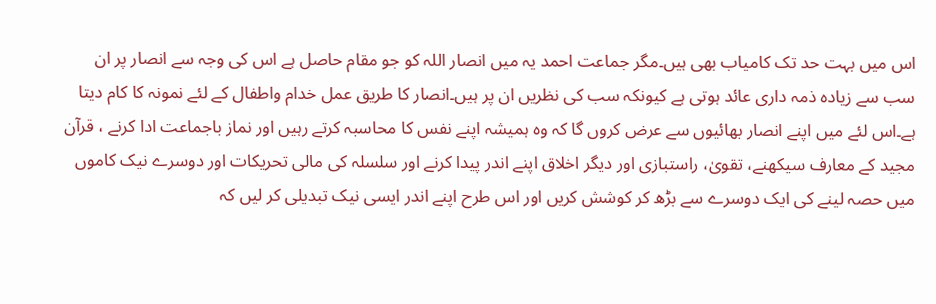اس میں بہت حد تک کامیاب بھی ہیں۔مگر جماعت احمد یہ میں انصار اللہ کو جو مقام حاصل ہے اس کی وجہ سے انصار پر ان سب سے زیادہ ذمہ داری عائد ہوتی ہے کیونکہ سب کی نظریں ان پر ہیں۔انصار کا طریق عمل خدام واطفال کے لئے نمونہ کا کام دیتا ہے۔اس لئے میں اپنے انصار بھائیوں سے عرض کروں گا کہ وہ ہمیشہ اپنے نفس کا محاسبہ کرتے رہیں اور نماز باجماعت ادا کرنے ، قرآن مجید کے معارف سیکھنے، تقویٰ، راستبازی اور دیگر اخلاق اپنے اندر پیدا کرنے اور سلسلہ کی مالی تحریکات اور دوسرے نیک کاموں میں حصہ لینے کی ایک دوسرے سے بڑھ کر کوشش کریں اور اس طرح اپنے اندر ایسی نیک تبدیلی کر لیں کہ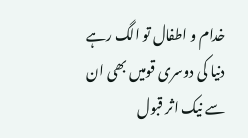خدام و اطفال تو الگ رہے دنیا کی دوسری قومیں بھی ان سے نیک اثر قبول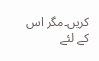کریں۔مگر اس کے لئے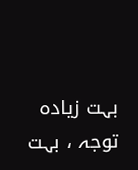بہت زیادہ توجہ ، بہت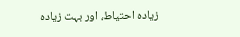زیادہ احتیاط، اور بہت زیادہ